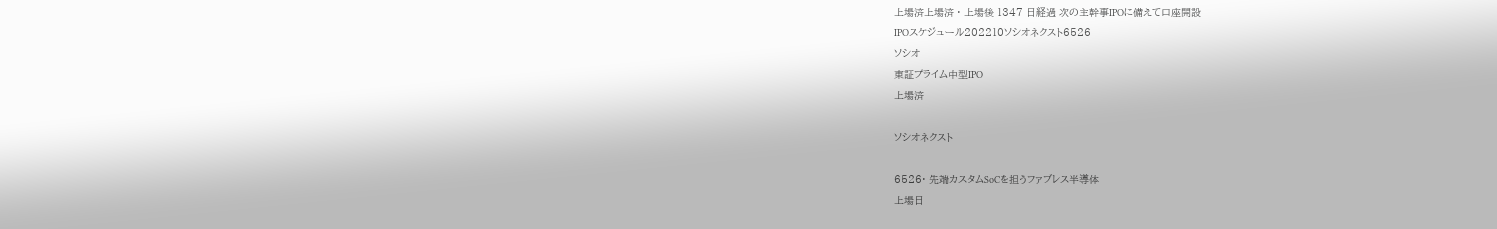上場済上場済 · 上場後 1347 日経過 次の主幹事IPOに備えて口座開設
IPOスケジュール202210ソシオネクスト6526
ソシオ
東証プライム中型IPO
上場済

ソシオネクスト

6526· 先端カスタムSoCを担うファブレス半導体
上場日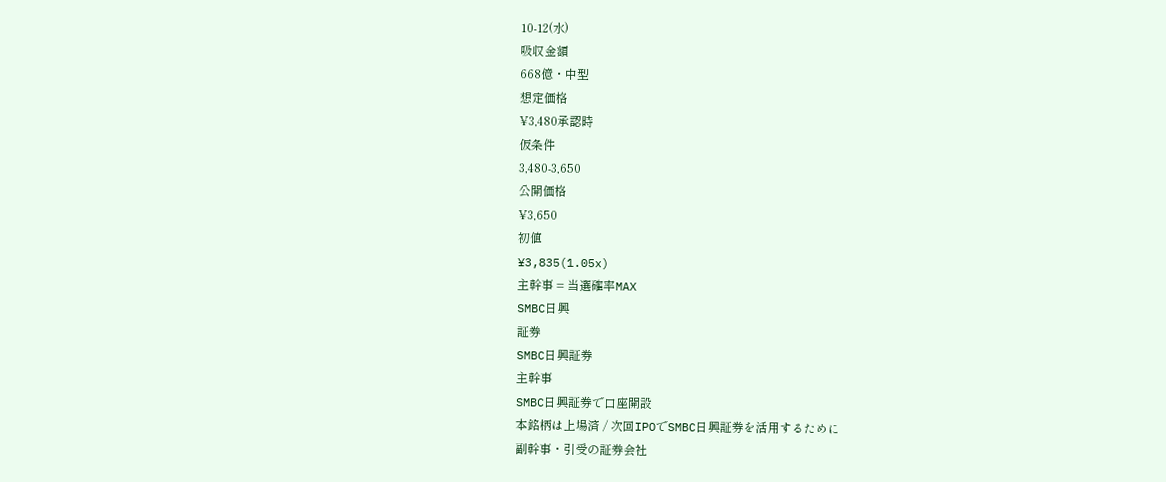10-12(水)
吸収金額
668億・中型
想定価格
¥3,480承認時
仮条件
3,480-3,650
公開価格
¥3,650
初値
¥3,835(1.05x)
主幹事 = 当選確率MAX
SMBC日興
証券
SMBC日興証券
主幹事
SMBC日興証券で口座開設
本銘柄は上場済 / 次回IPOでSMBC日興証券を活用するために
副幹事・引受の証券会社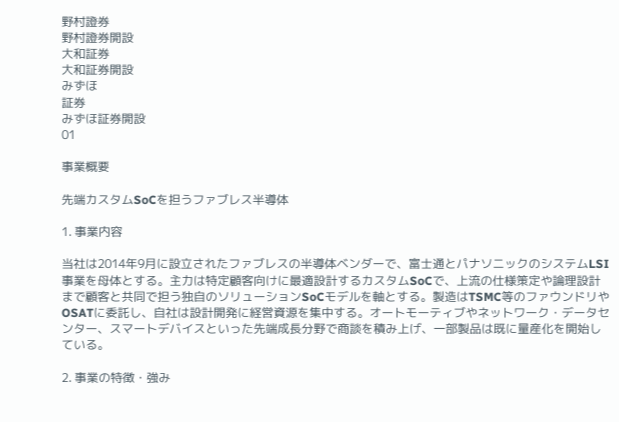野村證券
野村證券開設
大和証券
大和証券開設
みずほ
証券
みずほ証券開設
01

事業概要

先端カスタムSoCを担うファブレス半導体

1. 事業内容

当社は2014年9月に設立されたファブレスの半導体ベンダーで、富士通とパナソニックのシステムLSI事業を母体とする。主力は特定顧客向けに最適設計するカスタムSoCで、上流の仕様策定や論理設計まで顧客と共同で担う独自のソリューションSoCモデルを軸とする。製造はTSMC等のファウンドリやOSATに委託し、自社は設計開発に経営資源を集中する。オートモーティブやネットワーク・データセンター、スマートデバイスといった先端成長分野で商談を積み上げ、一部製品は既に量産化を開始している。

2. 事業の特徴・強み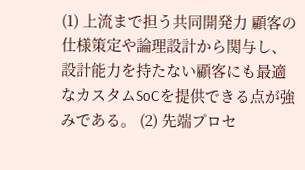(1) 上流まで担う共同開発力 顧客の仕様策定や論理設計から関与し、設計能力を持たない顧客にも最適なカスタムSoCを提供できる点が強みである。 (2) 先端プロセ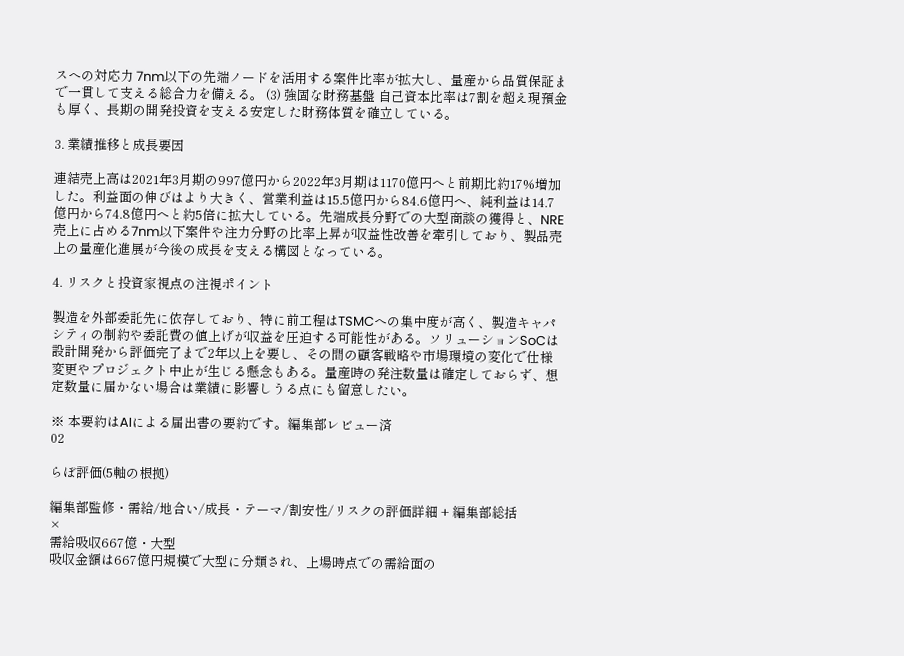スへの対応力 7nm以下の先端ノードを活用する案件比率が拡大し、量産から品質保証まで一貫して支える総合力を備える。 (3) 強固な財務基盤 自己資本比率は7割を超え現預金も厚く、長期の開発投資を支える安定した財務体質を確立している。

3. 業績推移と成長要因

連結売上高は2021年3月期の997億円から2022年3月期は1170億円へと前期比約17%増加した。利益面の伸びはより大きく、営業利益は15.5億円から84.6億円へ、純利益は14.7億円から74.8億円へと約5倍に拡大している。先端成長分野での大型商談の獲得と、NRE売上に占める7nm以下案件や注力分野の比率上昇が収益性改善を牽引しており、製品売上の量産化進展が今後の成長を支える構図となっている。

4. リスクと投資家視点の注視ポイント

製造を外部委託先に依存しており、特に前工程はTSMCへの集中度が高く、製造キャパシティの制約や委託費の値上げが収益を圧迫する可能性がある。ソリューションSoCは設計開発から評価完了まで2年以上を要し、その間の顧客戦略や市場環境の変化で仕様変更やプロジェクト中止が生じる懸念もある。量産時の発注数量は確定しておらず、想定数量に届かない場合は業績に影響しうる点にも留意したい。

※ 本要約はAIによる届出書の要約です。編集部レビュー済
02

らぼ評価(5軸の根拠)

編集部監修・需給/地合い/成長・テーマ/割安性/リスクの評価詳細 + 編集部総括
×
需給吸収667億・大型
吸収金額は667億円規模で大型に分類され、上場時点での需給面の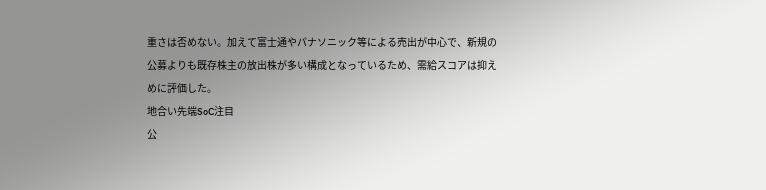重さは否めない。加えて富士通やパナソニック等による売出が中心で、新規の公募よりも既存株主の放出株が多い構成となっているため、需給スコアは抑えめに評価した。
地合い先端SoC注目
公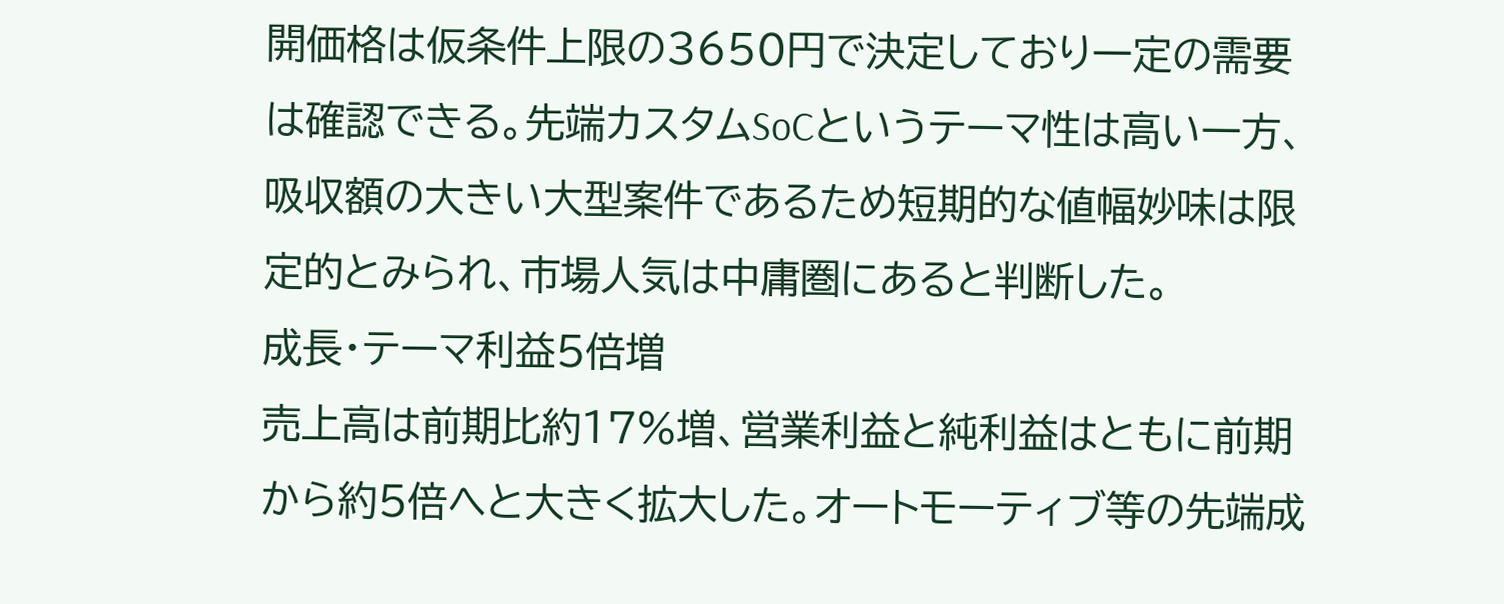開価格は仮条件上限の3650円で決定しており一定の需要は確認できる。先端カスタムSoCというテーマ性は高い一方、吸収額の大きい大型案件であるため短期的な値幅妙味は限定的とみられ、市場人気は中庸圏にあると判断した。
成長・テーマ利益5倍増
売上高は前期比約17%増、営業利益と純利益はともに前期から約5倍へと大きく拡大した。オートモーティブ等の先端成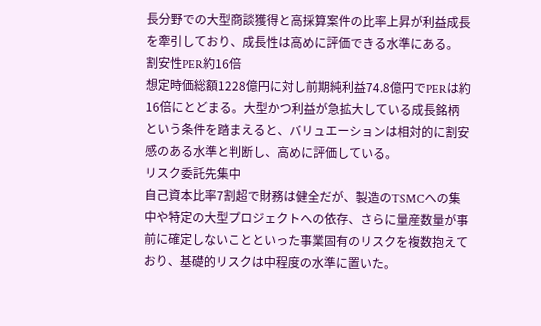長分野での大型商談獲得と高採算案件の比率上昇が利益成長を牽引しており、成長性は高めに評価できる水準にある。
割安性PER約16倍
想定時価総額1228億円に対し前期純利益74.8億円でPERは約16倍にとどまる。大型かつ利益が急拡大している成長銘柄という条件を踏まえると、バリュエーションは相対的に割安感のある水準と判断し、高めに評価している。
リスク委託先集中
自己資本比率7割超で財務は健全だが、製造のTSMCへの集中や特定の大型プロジェクトへの依存、さらに量産数量が事前に確定しないことといった事業固有のリスクを複数抱えており、基礎的リスクは中程度の水準に置いた。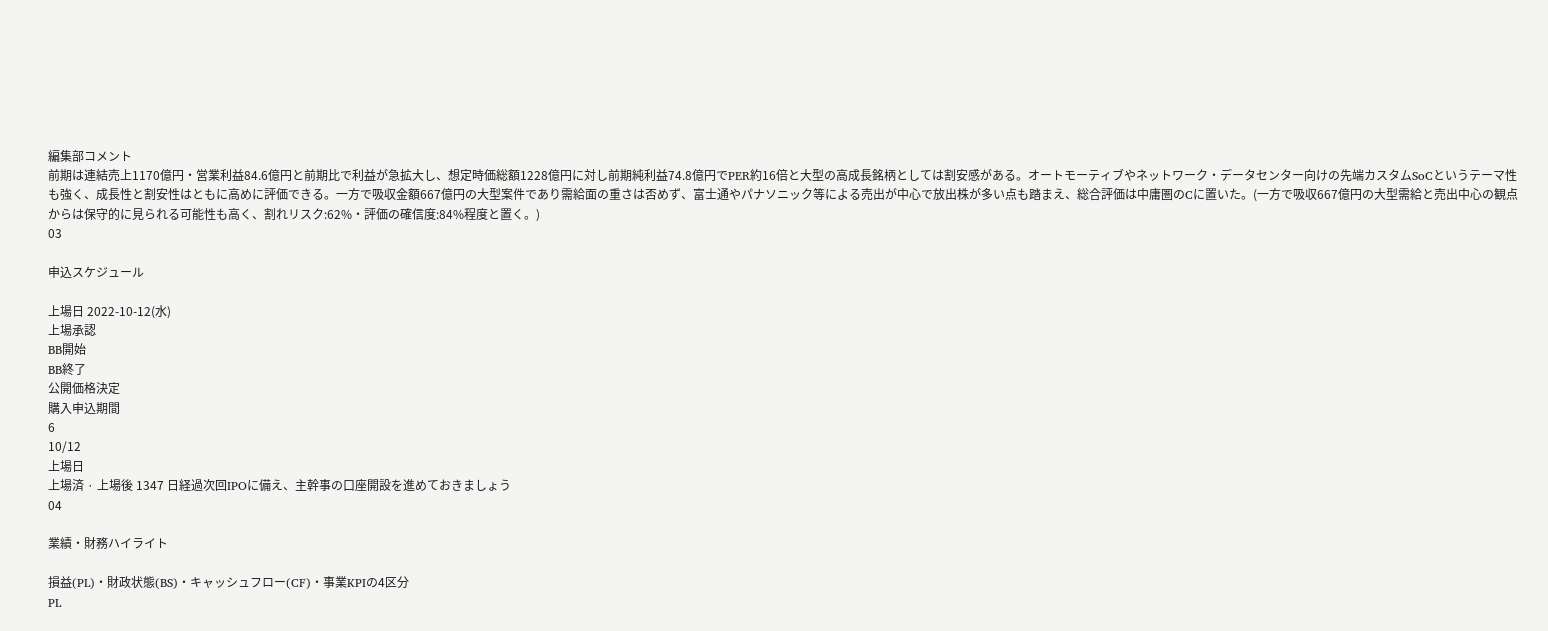編集部コメント
前期は連結売上1170億円・営業利益84.6億円と前期比で利益が急拡大し、想定時価総額1228億円に対し前期純利益74.8億円でPER約16倍と大型の高成長銘柄としては割安感がある。オートモーティブやネットワーク・データセンター向けの先端カスタムSoCというテーマ性も強く、成長性と割安性はともに高めに評価できる。一方で吸収金額667億円の大型案件であり需給面の重さは否めず、富士通やパナソニック等による売出が中心で放出株が多い点も踏まえ、総合評価は中庸圏のCに置いた。(一方で吸収667億円の大型需給と売出中心の観点からは保守的に見られる可能性も高く、割れリスク:62%・評価の確信度:84%程度と置く。)
03

申込スケジュール

上場日 2022-10-12(水)
上場承認
BB開始
BB終了
公開価格決定
購入申込期間
6
10/12
上場日
上場済 · 上場後 1347 日経過次回IPOに備え、主幹事の口座開設を進めておきましょう
04

業績・財務ハイライト

損益(PL)・財政状態(BS)・キャッシュフロー(CF)・事業KPIの4区分
PL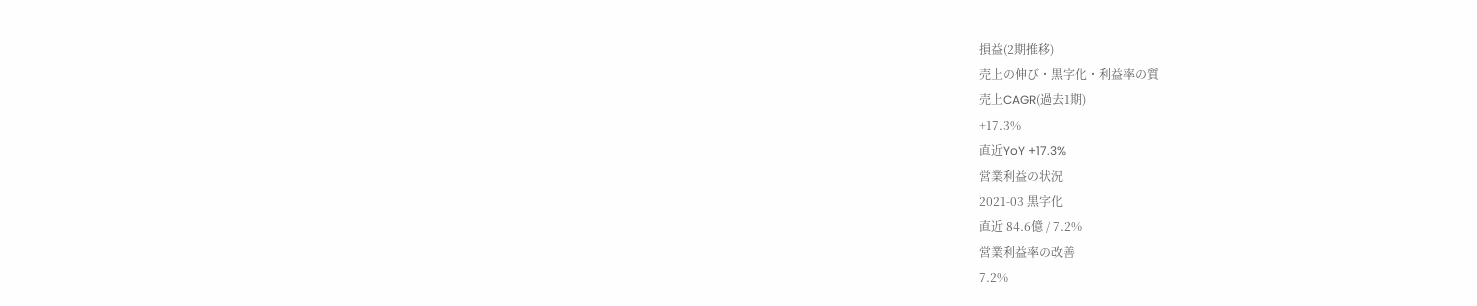損益(2期推移)
売上の伸び・黒字化・利益率の質
売上CAGR(過去1期)
+17.3%
直近YoY +17.3%
営業利益の状況
2021-03 黒字化
直近 84.6億 / 7.2%
営業利益率の改善
7.2%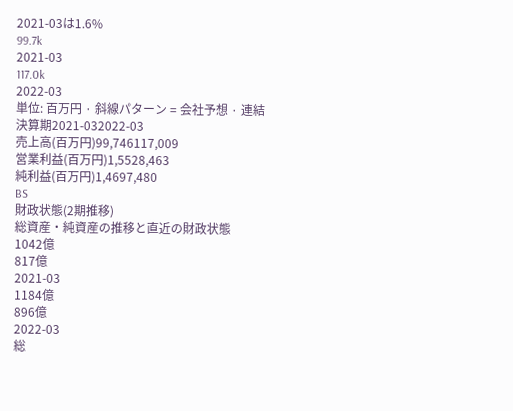2021-03は1.6%
99.7k
2021-03
117.0k
2022-03
単位: 百万円 · 斜線パターン = 会社予想 · 連結
決算期2021-032022-03
売上高(百万円)99,746117,009
営業利益(百万円)1,5528,463
純利益(百万円)1,4697,480
BS
財政状態(2期推移)
総資産・純資産の推移と直近の財政状態
1042億
817億
2021-03
1184億
896億
2022-03
総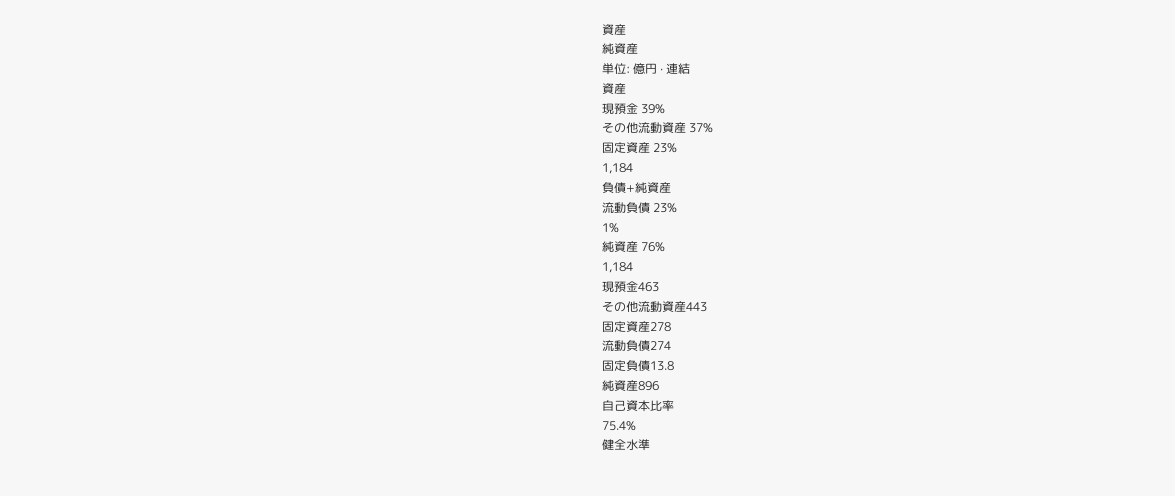資産
純資産
単位: 億円 · 連結
資産
現預金 39%
その他流動資産 37%
固定資産 23%
1,184
負債+純資産
流動負債 23%
1%
純資産 76%
1,184
現預金463
その他流動資産443
固定資産278
流動負債274
固定負債13.8
純資産896
自己資本比率
75.4%
健全水準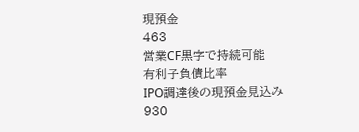現預金
463
営業CF黒字で持続可能
有利子負債比率
IPO調達後の現預金見込み
930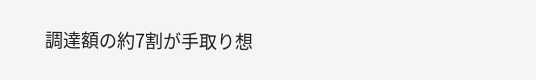調達額の約7割が手取り想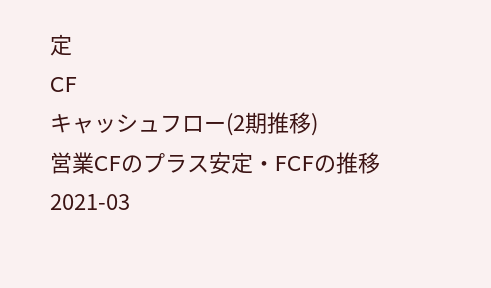定
CF
キャッシュフロー(2期推移)
営業CFのプラス安定・FCFの推移
2021-03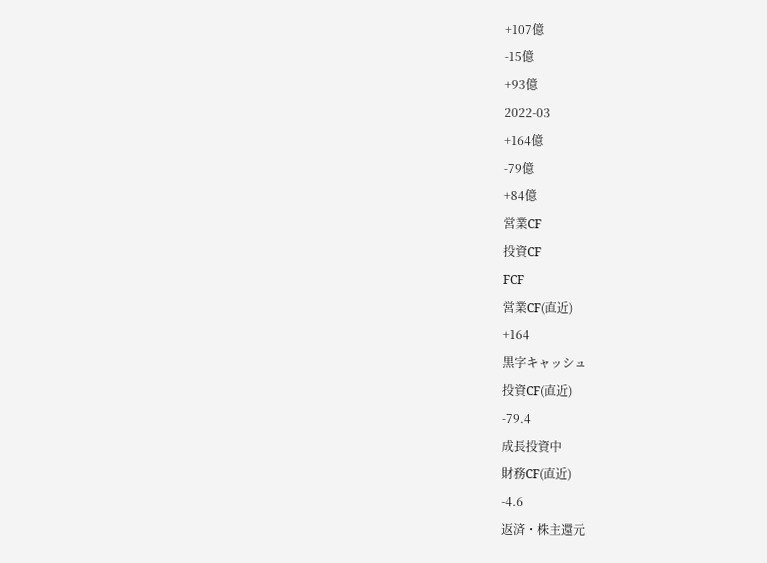+107億
-15億
+93億
2022-03
+164億
-79億
+84億
営業CF
投資CF
FCF
営業CF(直近)
+164
黒字キャッシュ
投資CF(直近)
-79.4
成長投資中
財務CF(直近)
-4.6
返済・株主還元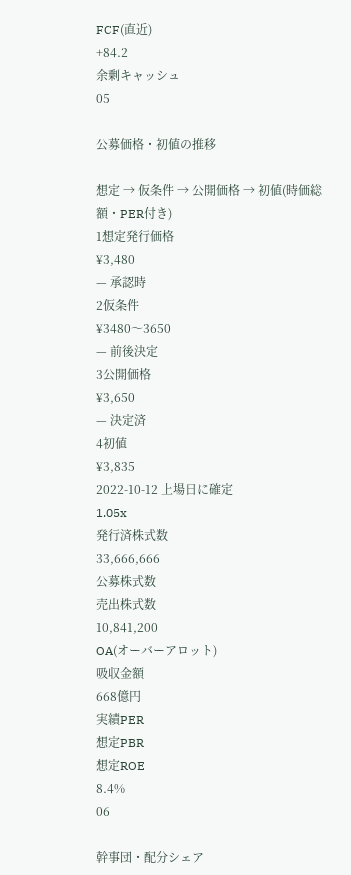FCF(直近)
+84.2
余剰キャッシュ
05

公募価格・初値の推移

想定 → 仮条件 → 公開価格 → 初値(時価総額・PER付き)
1想定発行価格
¥3,480
— 承認時
2仮条件
¥3480〜3650
— 前後決定
3公開価格
¥3,650
— 決定済
4初値
¥3,835
2022-10-12 上場日に確定
1.05x
発行済株式数
33,666,666
公募株式数
売出株式数
10,841,200
OA(オーバーアロット)
吸収金額
668億円
実績PER
想定PBR
想定ROE
8.4%
06

幹事団・配分シェア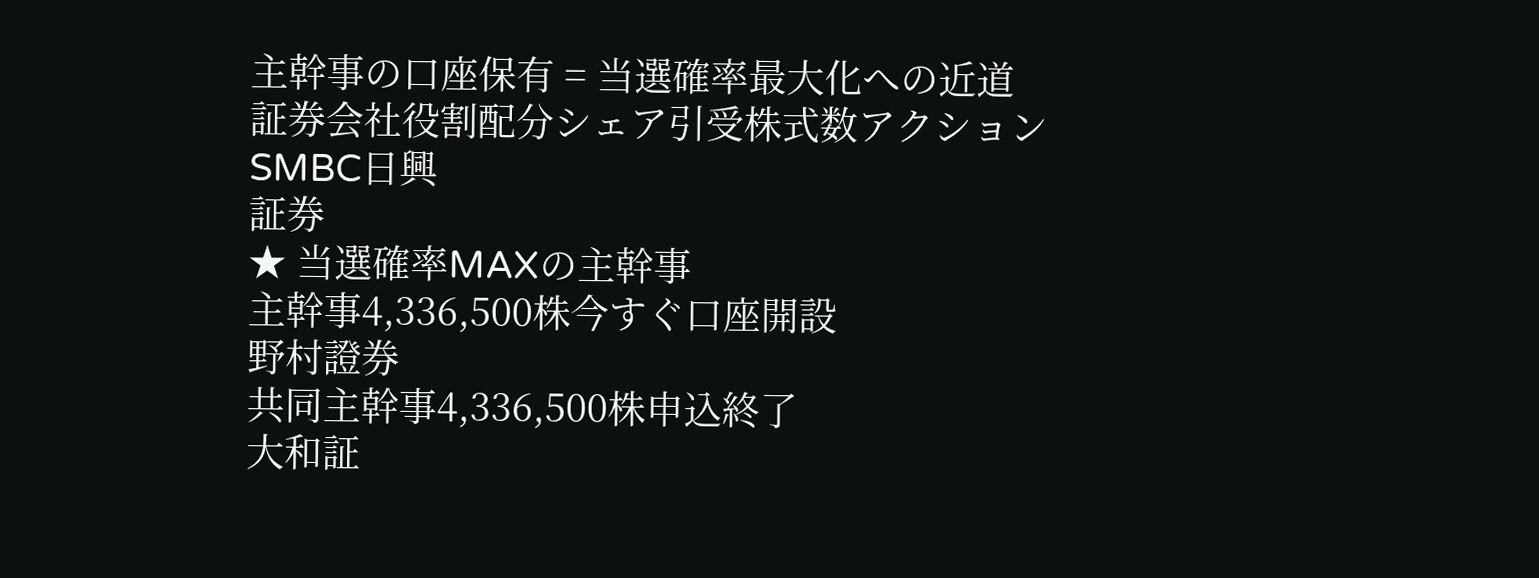主幹事の口座保有 = 当選確率最大化への近道
証券会社役割配分シェア引受株式数アクション
SMBC日興
証券
★ 当選確率MAXの主幹事
主幹事4,336,500株今すぐ口座開設
野村證券
共同主幹事4,336,500株申込終了
大和証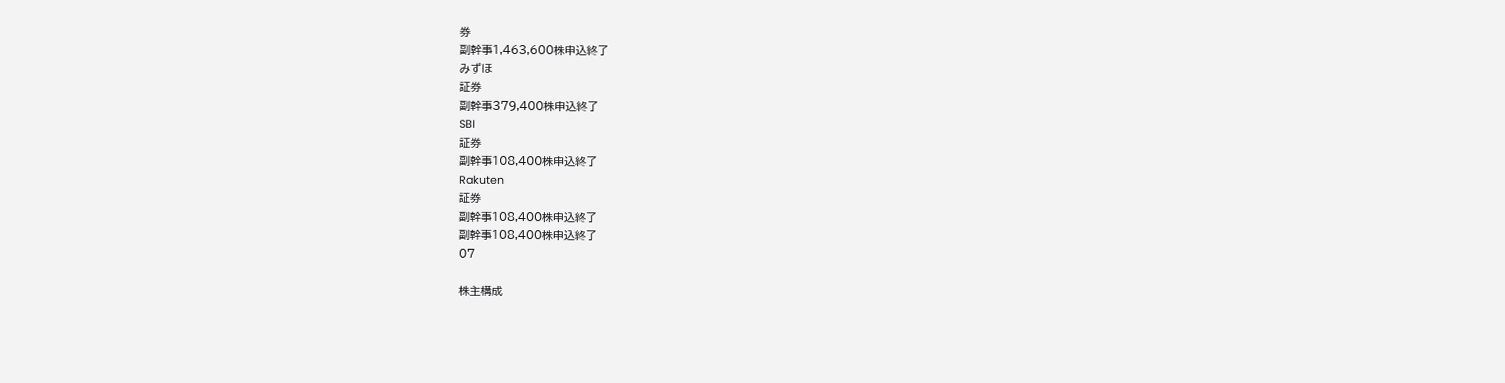券
副幹事1,463,600株申込終了
みずほ
証券
副幹事379,400株申込終了
SBI
証券
副幹事108,400株申込終了
Rakuten
証券
副幹事108,400株申込終了
副幹事108,400株申込終了
07

株主構成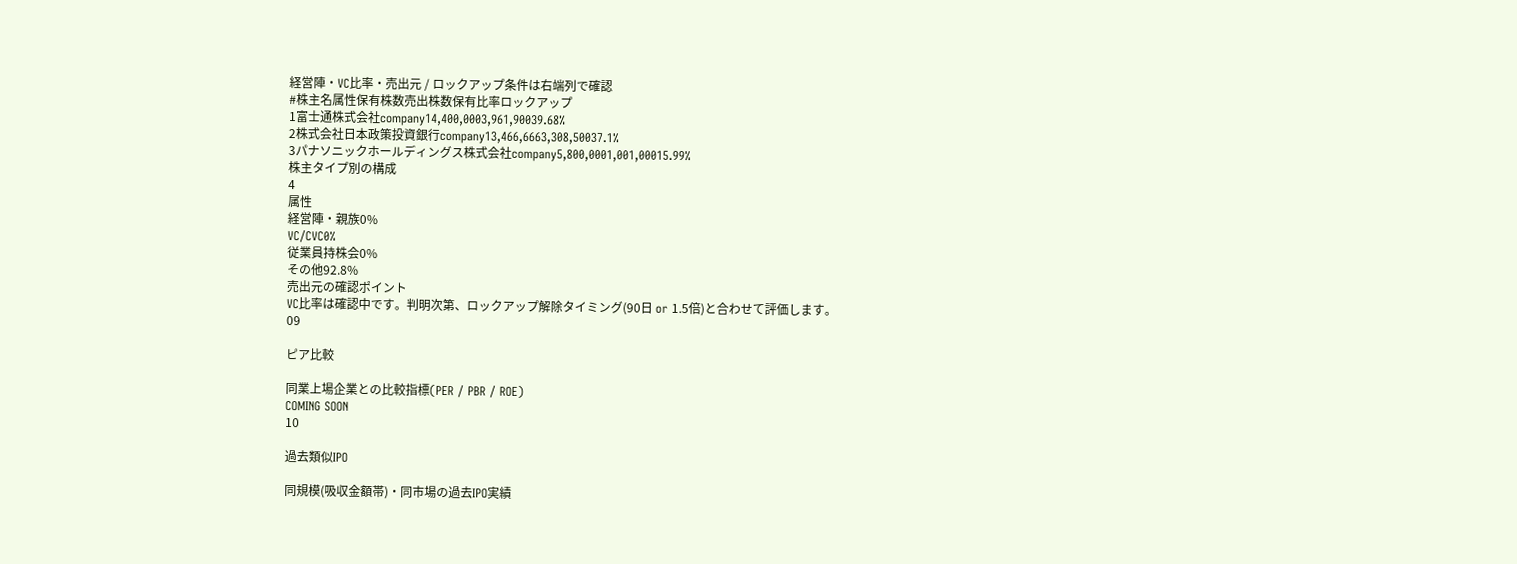経営陣・VC比率・売出元 / ロックアップ条件は右端列で確認
#株主名属性保有株数売出株数保有比率ロックアップ
1富士通株式会社company14,400,0003,961,90039.68%
2株式会社日本政策投資銀行company13,466,6663,308,50037.1%
3パナソニックホールディングス株式会社company5,800,0001,001,00015.99%
株主タイプ別の構成
4
属性
経営陣・親族0%
VC/CVC0%
従業員持株会0%
その他92.8%
売出元の確認ポイント
VC比率は確認中です。判明次第、ロックアップ解除タイミング(90日 or 1.5倍)と合わせて評価します。
09

ピア比較

同業上場企業との比較指標(PER / PBR / ROE)
COMING SOON
10

過去類似IPO

同規模(吸収金額帯)・同市場の過去IPO実績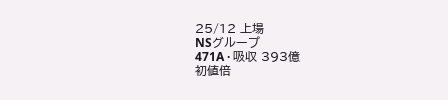25/12 上場
NSグループ
471A · 吸収 393億
初値倍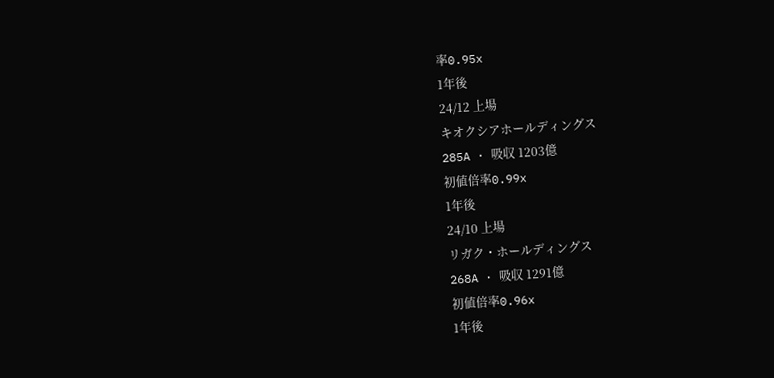率0.95x
1年後
24/12 上場
キオクシアホールディングス
285A · 吸収 1203億
初値倍率0.99x
1年後
24/10 上場
リガク・ホールディングス
268A · 吸収 1291億
初値倍率0.96x
1年後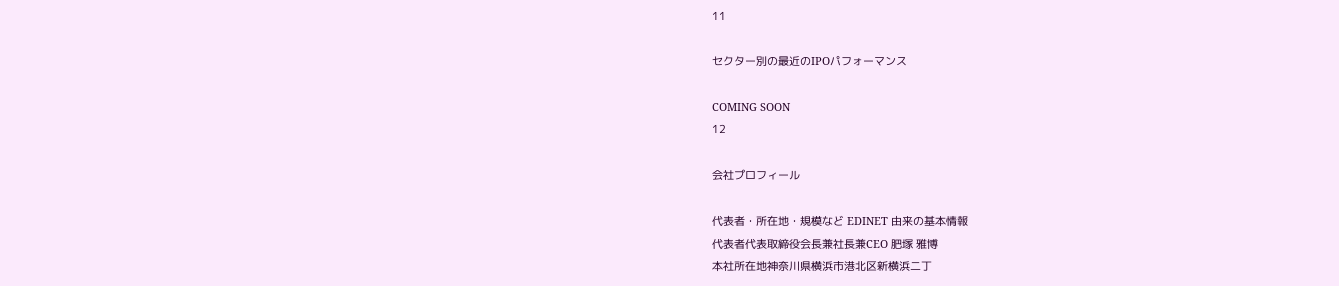11

セクター別の最近のIPOパフォーマンス

COMING SOON
12

会社プロフィール

代表者・所在地・規模など EDINET 由来の基本情報
代表者代表取締役会長兼社長兼CEO 肥塚 雅博
本社所在地神奈川県横浜市港北区新横浜二丁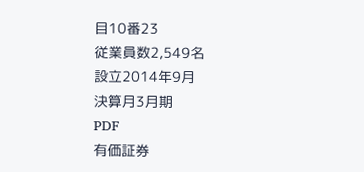目10番23
従業員数2,549名
設立2014年9月
決算月3月期
PDF
有価証券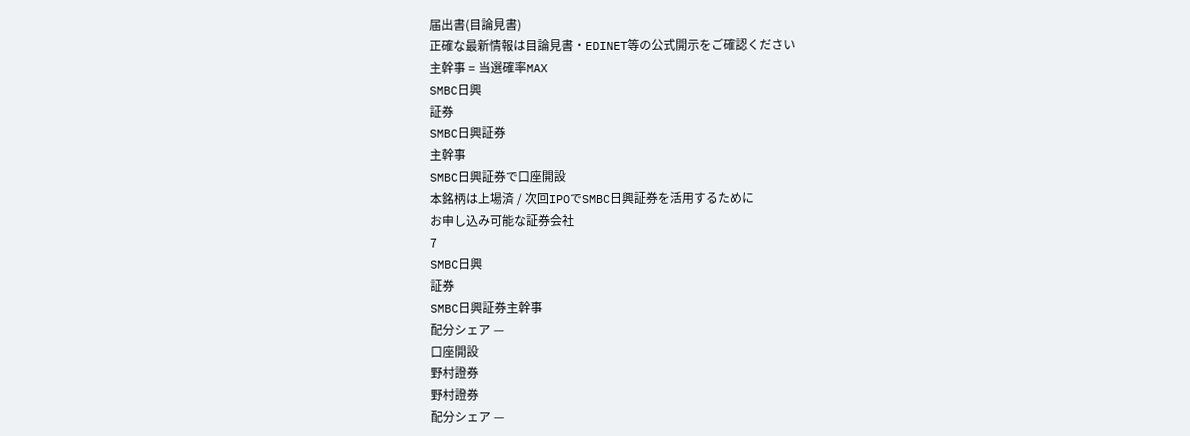届出書(目論見書)
正確な最新情報は目論見書・EDINET等の公式開示をご確認ください
主幹事 = 当選確率MAX
SMBC日興
証券
SMBC日興証券
主幹事
SMBC日興証券で口座開設
本銘柄は上場済 / 次回IPOでSMBC日興証券を活用するために
お申し込み可能な証券会社
7
SMBC日興
証券
SMBC日興証券主幹事
配分シェア —
口座開設
野村證券
野村證券
配分シェア —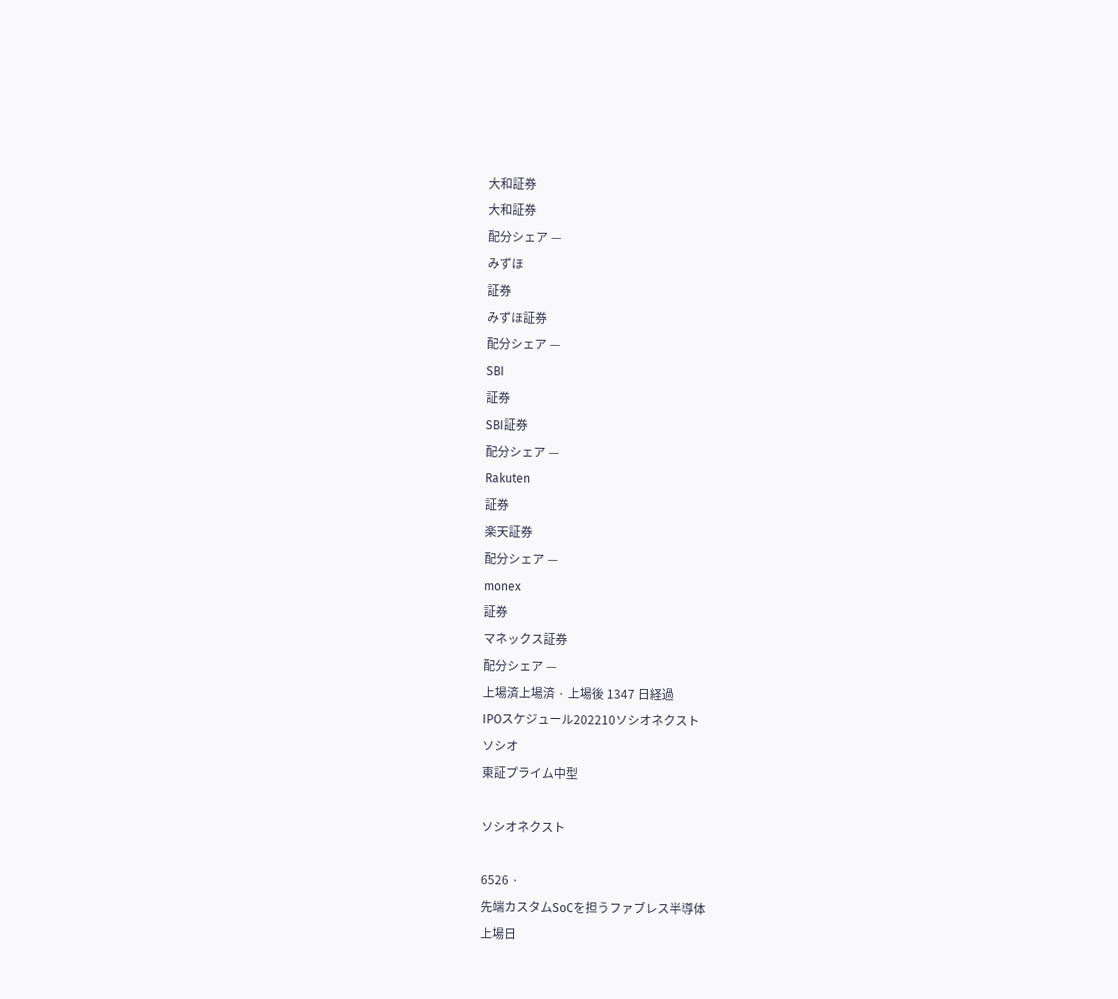大和証券
大和証券
配分シェア —
みずほ
証券
みずほ証券
配分シェア —
SBI
証券
SBI証券
配分シェア —
Rakuten
証券
楽天証券
配分シェア —
monex
証券
マネックス証券
配分シェア —
上場済上場済 · 上場後 1347 日経過
IPOスケジュール202210ソシオネクスト
ソシオ
東証プライム中型

ソシオネクスト

6526 ·
先端カスタムSoCを担うファブレス半導体
上場日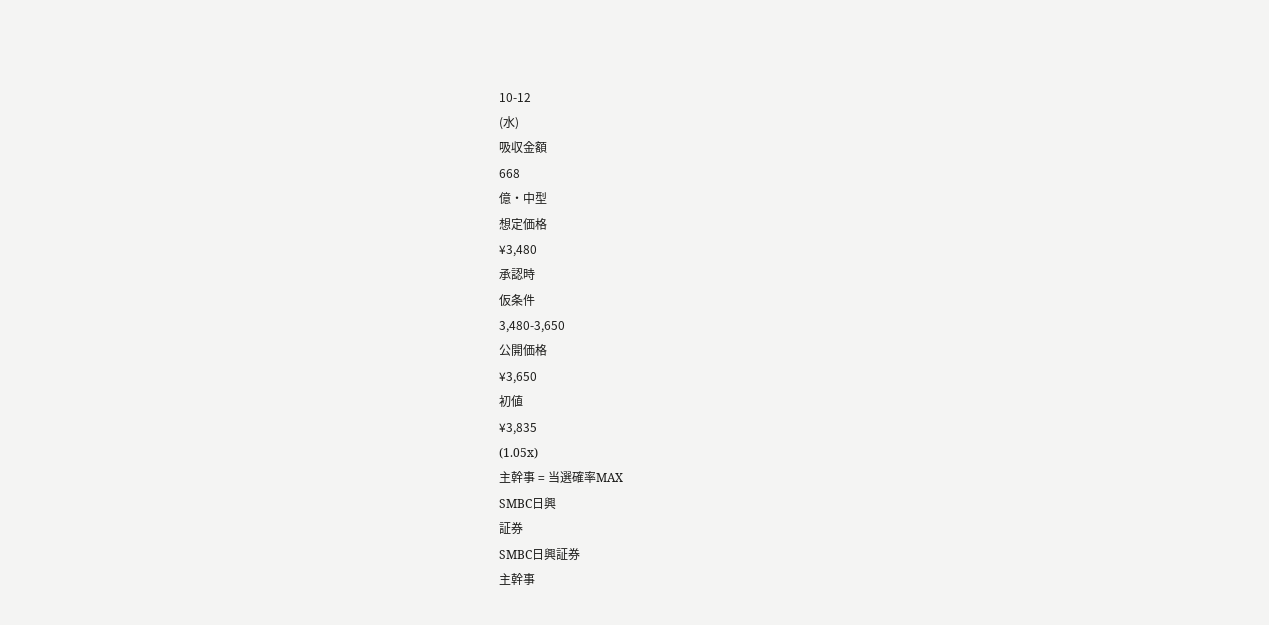10-12
(水)
吸収金額
668
億・中型
想定価格
¥3,480
承認時
仮条件
3,480-3,650
公開価格
¥3,650
初値
¥3,835
(1.05x)
主幹事 = 当選確率MAX
SMBC日興
証券
SMBC日興証券
主幹事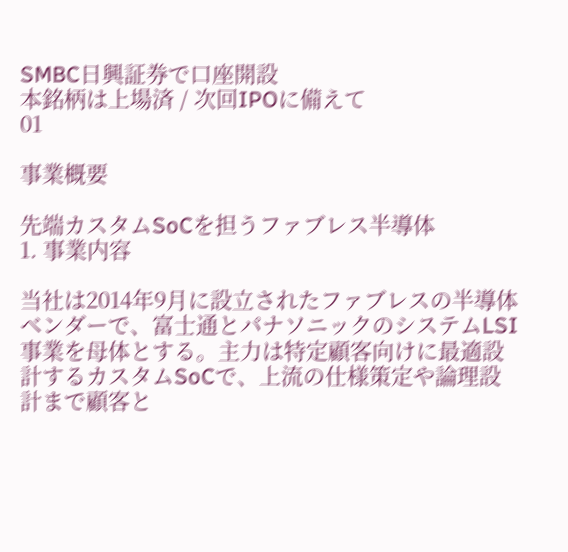SMBC日興証券で口座開設
本銘柄は上場済 / 次回IPOに備えて
01

事業概要

先端カスタムSoCを担うファブレス半導体
1. 事業内容

当社は2014年9月に設立されたファブレスの半導体ベンダーで、富士通とパナソニックのシステムLSI事業を母体とする。主力は特定顧客向けに最適設計するカスタムSoCで、上流の仕様策定や論理設計まで顧客と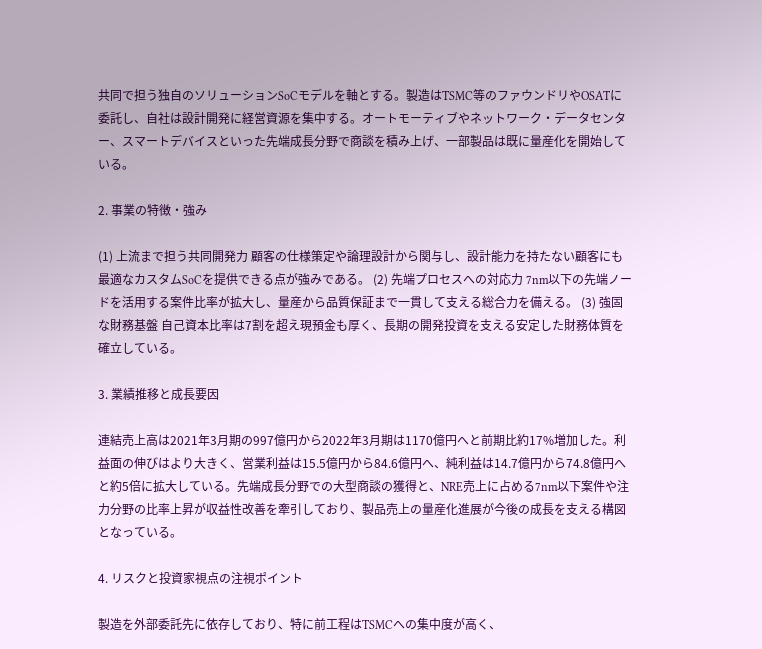共同で担う独自のソリューションSoCモデルを軸とする。製造はTSMC等のファウンドリやOSATに委託し、自社は設計開発に経営資源を集中する。オートモーティブやネットワーク・データセンター、スマートデバイスといった先端成長分野で商談を積み上げ、一部製品は既に量産化を開始している。

2. 事業の特徴・強み

(1) 上流まで担う共同開発力 顧客の仕様策定や論理設計から関与し、設計能力を持たない顧客にも最適なカスタムSoCを提供できる点が強みである。 (2) 先端プロセスへの対応力 7nm以下の先端ノードを活用する案件比率が拡大し、量産から品質保証まで一貫して支える総合力を備える。 (3) 強固な財務基盤 自己資本比率は7割を超え現預金も厚く、長期の開発投資を支える安定した財務体質を確立している。

3. 業績推移と成長要因

連結売上高は2021年3月期の997億円から2022年3月期は1170億円へと前期比約17%増加した。利益面の伸びはより大きく、営業利益は15.5億円から84.6億円へ、純利益は14.7億円から74.8億円へと約5倍に拡大している。先端成長分野での大型商談の獲得と、NRE売上に占める7nm以下案件や注力分野の比率上昇が収益性改善を牽引しており、製品売上の量産化進展が今後の成長を支える構図となっている。

4. リスクと投資家視点の注視ポイント

製造を外部委託先に依存しており、特に前工程はTSMCへの集中度が高く、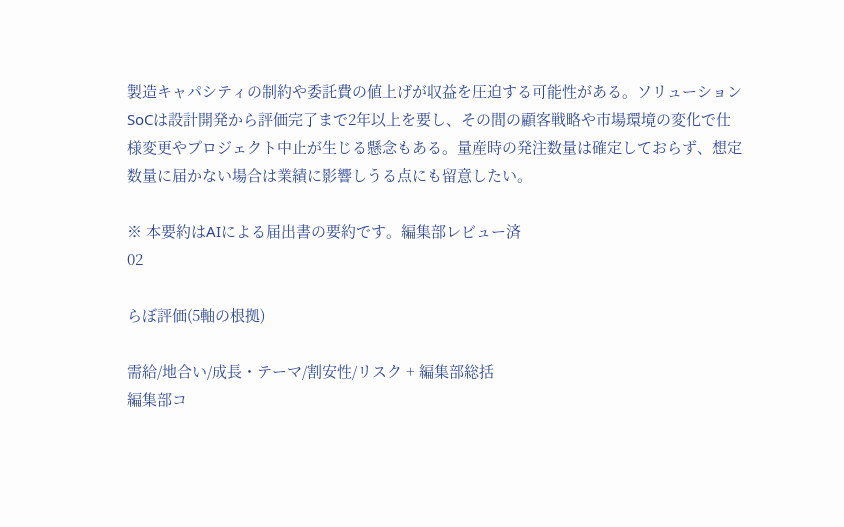製造キャパシティの制約や委託費の値上げが収益を圧迫する可能性がある。ソリューションSoCは設計開発から評価完了まで2年以上を要し、その間の顧客戦略や市場環境の変化で仕様変更やプロジェクト中止が生じる懸念もある。量産時の発注数量は確定しておらず、想定数量に届かない場合は業績に影響しうる点にも留意したい。

※ 本要約はAIによる届出書の要約です。編集部レビュー済
02

らぼ評価(5軸の根拠)

需給/地合い/成長・テーマ/割安性/リスク + 編集部総括
編集部コ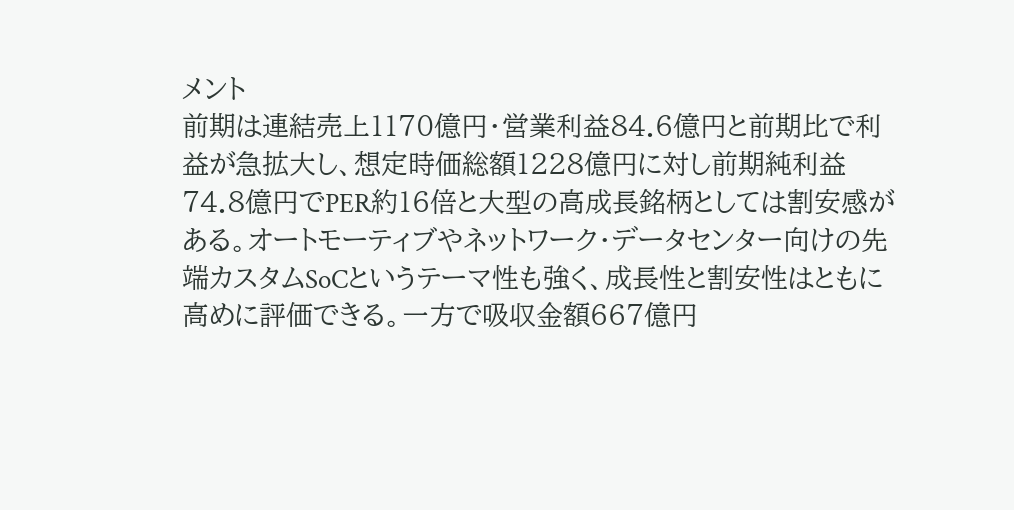メント
前期は連結売上1170億円・営業利益84.6億円と前期比で利益が急拡大し、想定時価総額1228億円に対し前期純利益74.8億円でPER約16倍と大型の高成長銘柄としては割安感がある。オートモーティブやネットワーク・データセンター向けの先端カスタムSoCというテーマ性も強く、成長性と割安性はともに高めに評価できる。一方で吸収金額667億円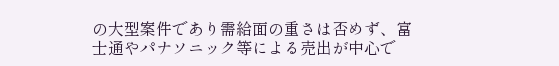の大型案件であり需給面の重さは否めず、富士通やパナソニック等による売出が中心で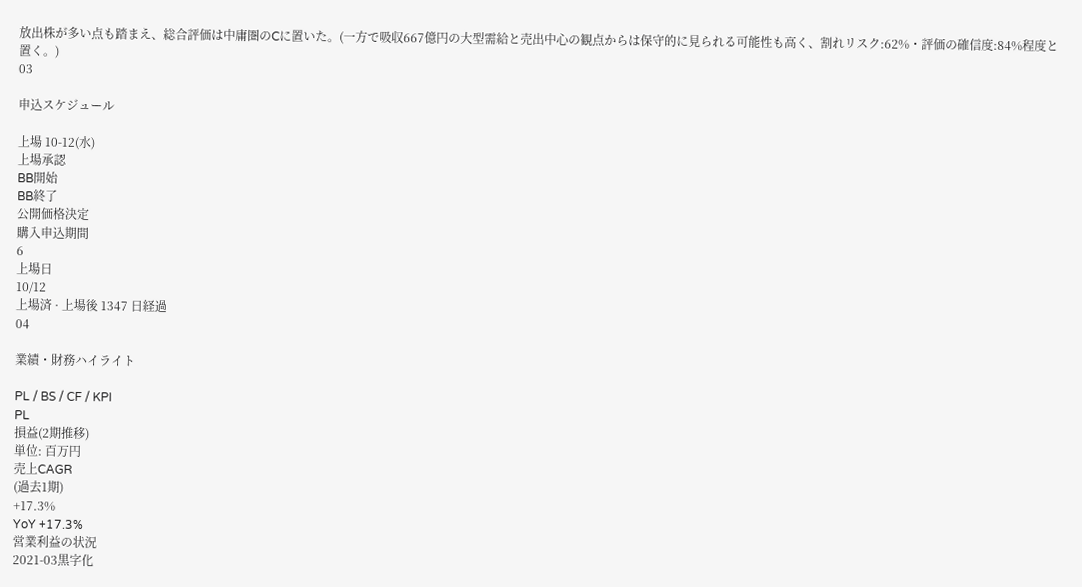放出株が多い点も踏まえ、総合評価は中庸圏のCに置いた。(一方で吸収667億円の大型需給と売出中心の観点からは保守的に見られる可能性も高く、割れリスク:62%・評価の確信度:84%程度と置く。)
03

申込スケジュール

上場 10-12(水)
上場承認
BB開始
BB終了
公開価格決定
購入申込期間
6
上場日
10/12
上場済 · 上場後 1347 日経過
04

業績・財務ハイライト

PL / BS / CF / KPI
PL
損益(2期推移)
単位: 百万円
売上CAGR
(過去1期)
+17.3%
YoY +17.3%
営業利益の状況
2021-03黒字化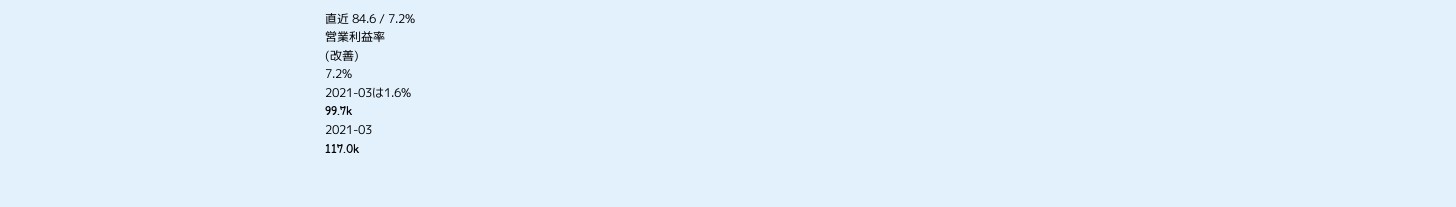直近 84.6 / 7.2%
営業利益率
(改善)
7.2%
2021-03は1.6%
99.7k
2021-03
117.0k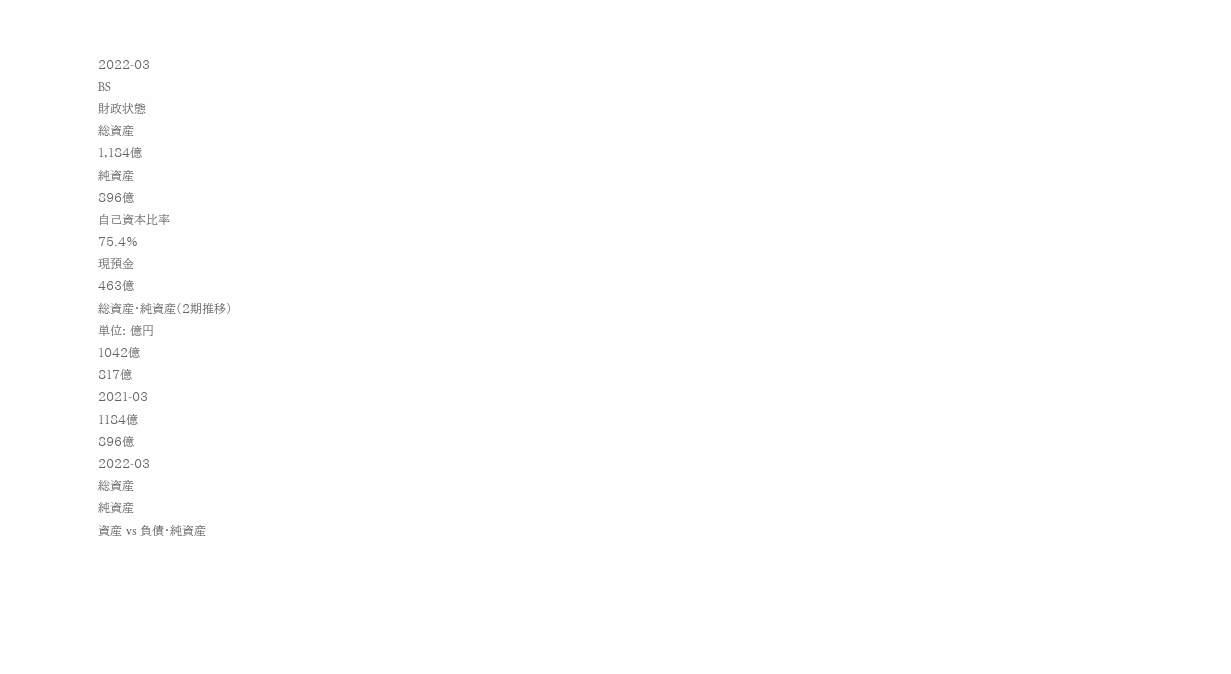2022-03
BS
財政状態
総資産
1,184億
純資産
896億
自己資本比率
75.4%
現預金
463億
総資産・純資産(2期推移)
単位: 億円
1042億
817億
2021-03
1184億
896億
2022-03
総資産
純資産
資産 vs 負債・純資産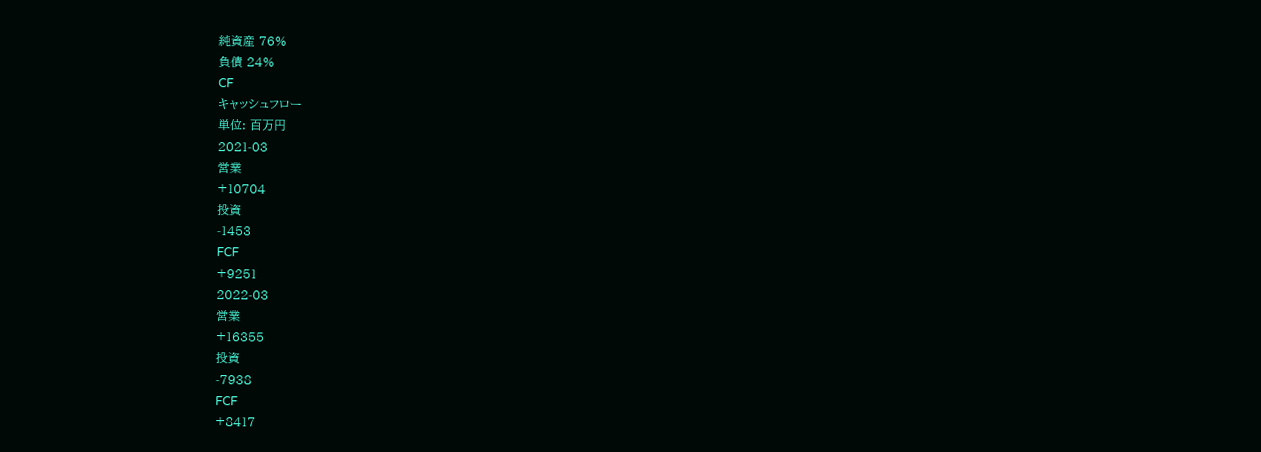純資産 76%
負債 24%
CF
キャッシュフロー
単位: 百万円
2021-03
営業
+10704
投資
-1453
FCF
+9251
2022-03
営業
+16355
投資
-7938
FCF
+8417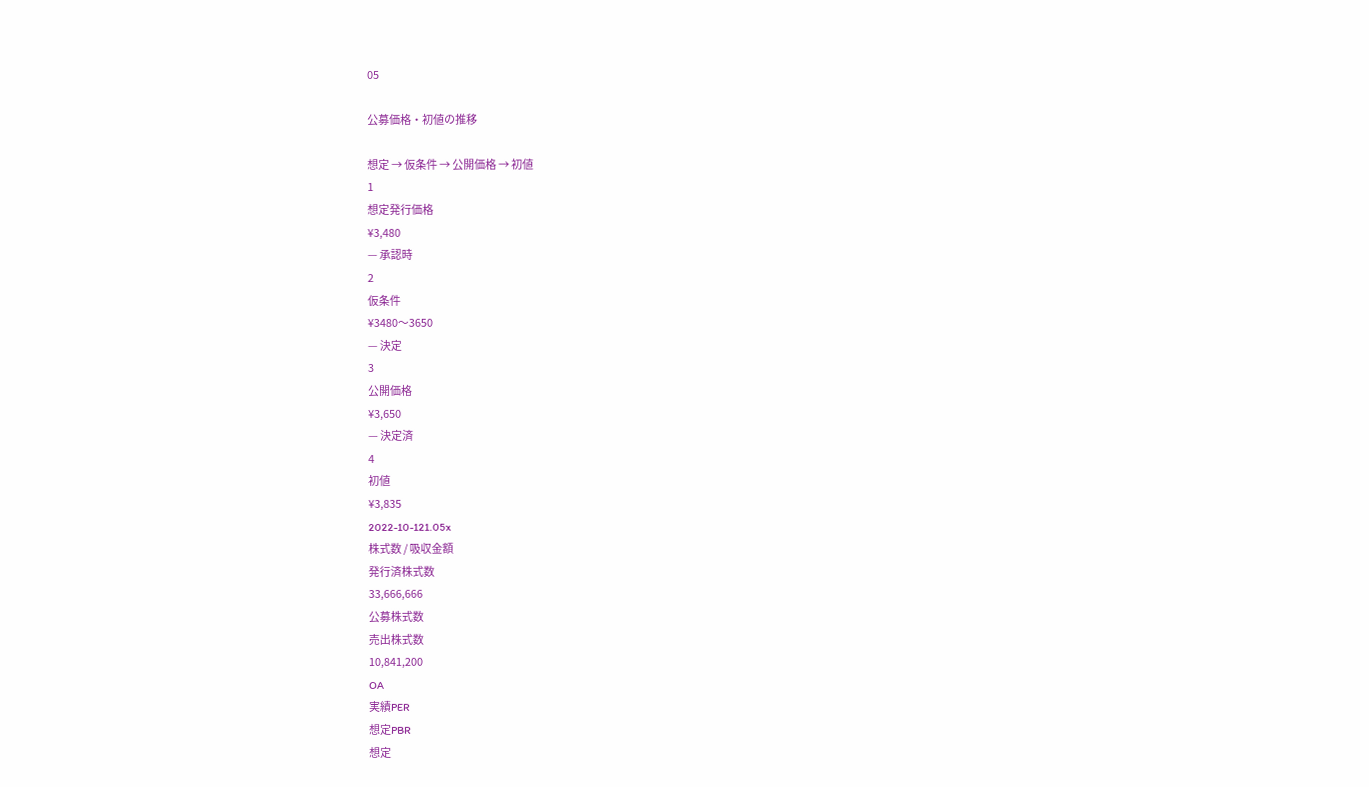05

公募価格・初値の推移

想定 → 仮条件 → 公開価格 → 初値
1
想定発行価格
¥3,480
— 承認時
2
仮条件
¥3480〜3650
— 決定
3
公開価格
¥3,650
— 決定済
4
初値
¥3,835
2022-10-121.05x
株式数 / 吸収金額
発行済株式数
33,666,666
公募株式数
売出株式数
10,841,200
OA
実績PER
想定PBR
想定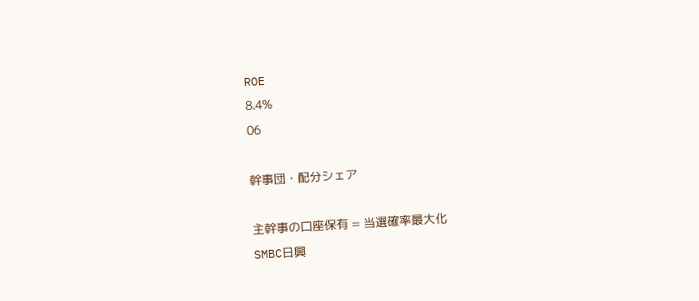ROE
8.4%
06

幹事団・配分シェア

主幹事の口座保有 = 当選確率最大化
SMBC日興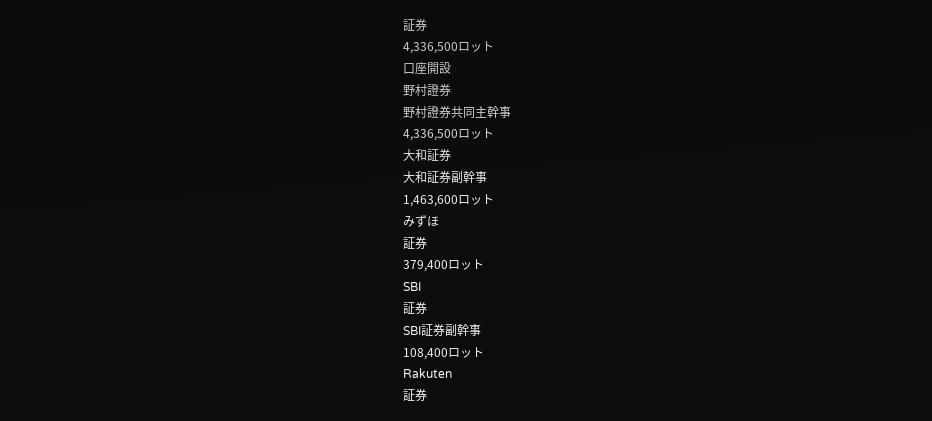証券
4,336,500ロット
口座開設
野村證券
野村證券共同主幹事
4,336,500ロット
大和証券
大和証券副幹事
1,463,600ロット
みずほ
証券
379,400ロット
SBI
証券
SBI証券副幹事
108,400ロット
Rakuten
証券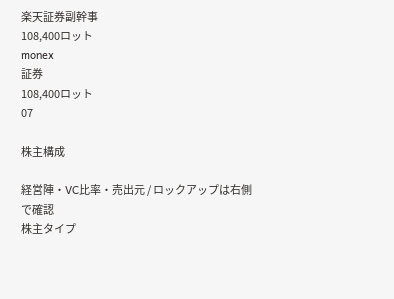楽天証券副幹事
108,400ロット
monex
証券
108,400ロット
07

株主構成

経営陣・VC比率・売出元 / ロックアップは右側で確認
株主タイプ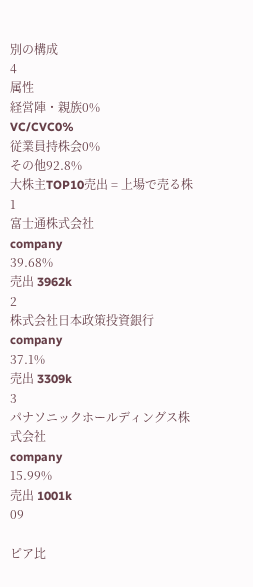別の構成
4
属性
経営陣・親族0%
VC/CVC0%
従業員持株会0%
その他92.8%
大株主TOP10売出 = 上場で売る株
1
富士通株式会社
company
39.68%
売出 3962k
2
株式会社日本政策投資銀行
company
37.1%
売出 3309k
3
パナソニックホールディングス株式会社
company
15.99%
売出 1001k
09

ピア比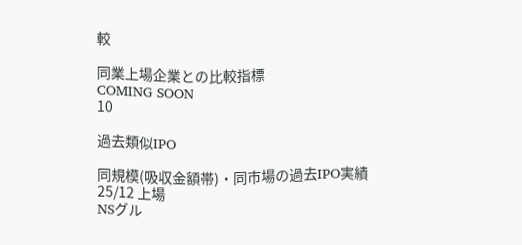較

同業上場企業との比較指標
COMING SOON
10

過去類似IPO

同規模(吸収金額帯)・同市場の過去IPO実績
25/12 上場
NSグル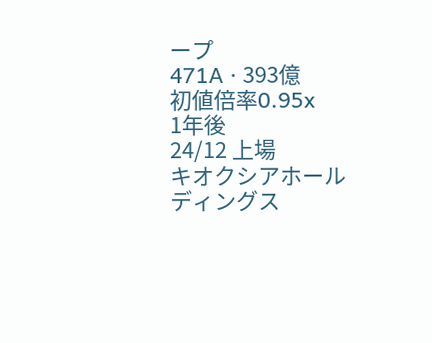ープ
471A · 393億
初値倍率0.95x
1年後
24/12 上場
キオクシアホールディングス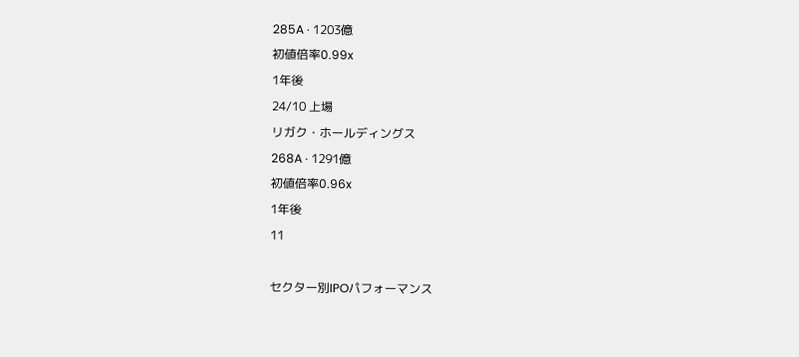285A · 1203億
初値倍率0.99x
1年後
24/10 上場
リガク・ホールディングス
268A · 1291億
初値倍率0.96x
1年後
11

セクター別IPOパフォーマンス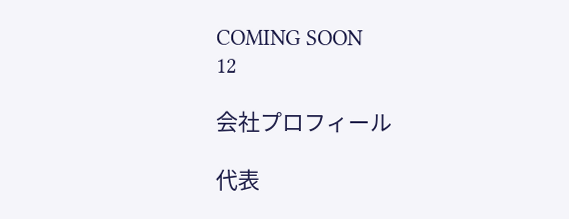COMING SOON
12

会社プロフィール

代表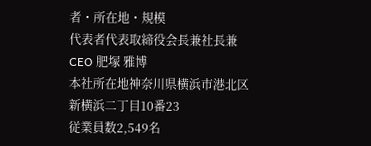者・所在地・規模
代表者代表取締役会長兼社長兼CEO 肥塚 雅博
本社所在地神奈川県横浜市港北区新横浜二丁目10番23
従業員数2,549名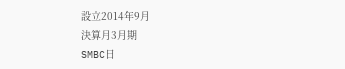設立2014年9月
決算月3月期
SMBC日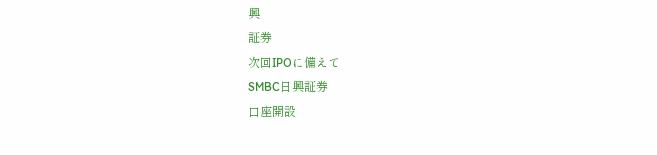興
証券
次回IPOに備えて
SMBC日興証券
口座開設